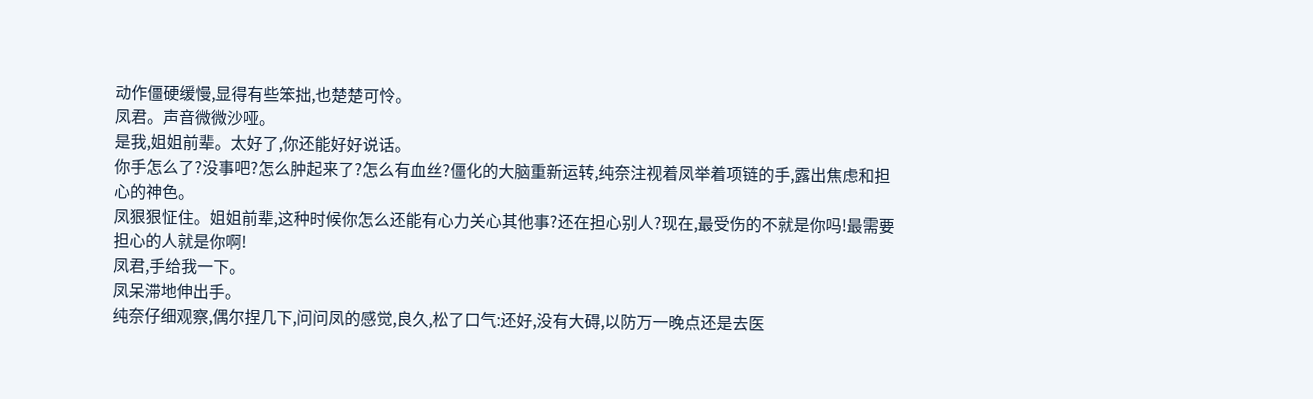动作僵硬缓慢,显得有些笨拙,也楚楚可怜。
凤君。声音微微沙哑。
是我,姐姐前辈。太好了,你还能好好说话。
你手怎么了?没事吧?怎么肿起来了?怎么有血丝?僵化的大脑重新运转,纯奈注视着凤举着项链的手,露出焦虑和担心的神色。
凤狠狠怔住。姐姐前辈,这种时候你怎么还能有心力关心其他事?还在担心别人?现在,最受伤的不就是你吗!最需要担心的人就是你啊!
凤君,手给我一下。
凤呆滞地伸出手。
纯奈仔细观察,偶尔捏几下,问问凤的感觉,良久,松了口气:还好,没有大碍,以防万一晚点还是去医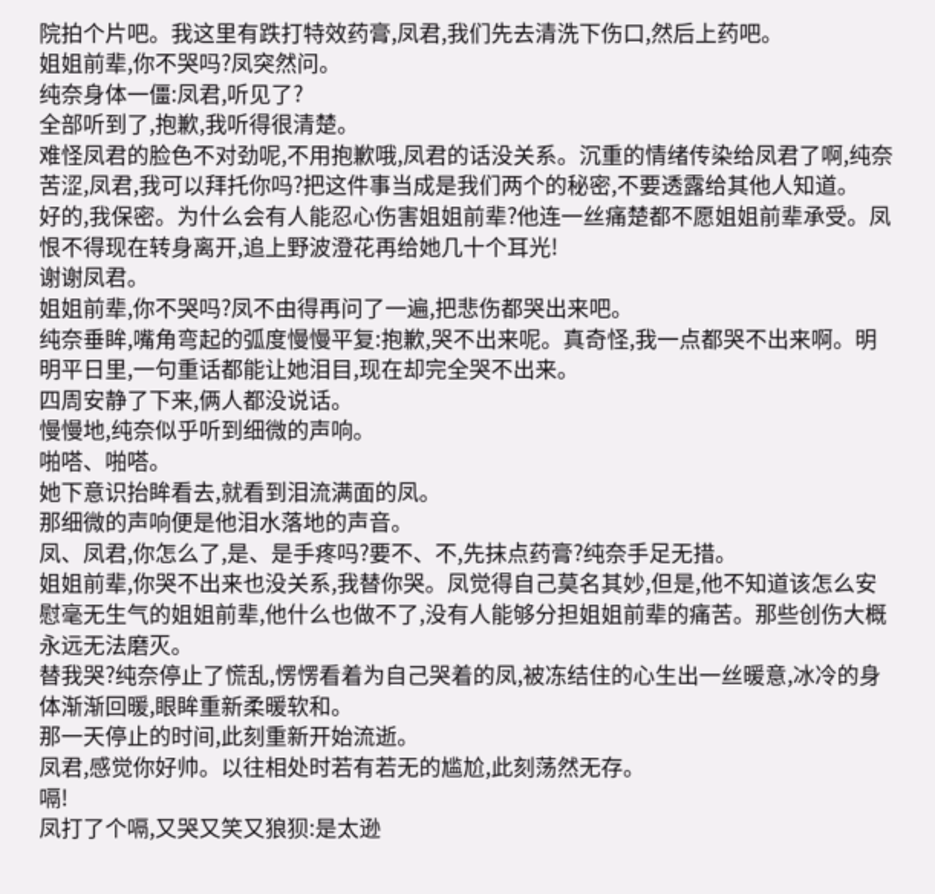院拍个片吧。我这里有跌打特效药膏,凤君,我们先去清洗下伤口,然后上药吧。
姐姐前辈,你不哭吗?凤突然问。
纯奈身体一僵:凤君,听见了?
全部听到了,抱歉,我听得很清楚。
难怪凤君的脸色不对劲呢,不用抱歉哦,凤君的话没关系。沉重的情绪传染给凤君了啊,纯奈苦涩,凤君,我可以拜托你吗?把这件事当成是我们两个的秘密,不要透露给其他人知道。
好的,我保密。为什么会有人能忍心伤害姐姐前辈?他连一丝痛楚都不愿姐姐前辈承受。凤恨不得现在转身离开,追上野波澄花再给她几十个耳光!
谢谢凤君。
姐姐前辈,你不哭吗?凤不由得再问了一遍,把悲伤都哭出来吧。
纯奈垂眸,嘴角弯起的弧度慢慢平复:抱歉,哭不出来呢。真奇怪,我一点都哭不出来啊。明明平日里,一句重话都能让她泪目,现在却完全哭不出来。
四周安静了下来,俩人都没说话。
慢慢地,纯奈似乎听到细微的声响。
啪嗒、啪嗒。
她下意识抬眸看去,就看到泪流满面的凤。
那细微的声响便是他泪水落地的声音。
凤、凤君,你怎么了,是、是手疼吗?要不、不,先抹点药膏?纯奈手足无措。
姐姐前辈,你哭不出来也没关系,我替你哭。凤觉得自己莫名其妙,但是,他不知道该怎么安慰毫无生气的姐姐前辈,他什么也做不了,没有人能够分担姐姐前辈的痛苦。那些创伤大概永远无法磨灭。
替我哭?纯奈停止了慌乱,愣愣看着为自己哭着的凤,被冻结住的心生出一丝暖意,冰冷的身体渐渐回暖,眼眸重新柔暖软和。
那一天停止的时间,此刻重新开始流逝。
凤君,感觉你好帅。以往相处时若有若无的尴尬,此刻荡然无存。
嗝!
凤打了个嗝,又哭又笑又狼狈:是太逊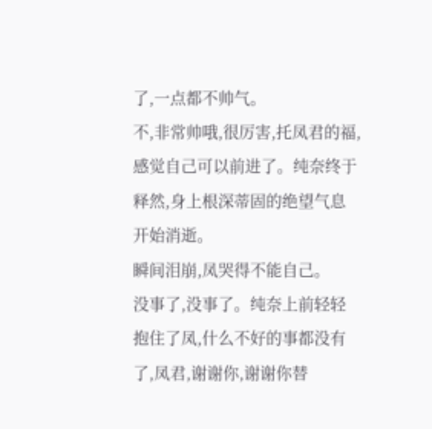了,一点都不帅气。
不,非常帅哦,很厉害,托凤君的福,感觉自己可以前进了。纯奈终于释然,身上根深蒂固的绝望气息开始消逝。
瞬间泪崩,凤哭得不能自己。
没事了,没事了。纯奈上前轻轻抱住了凤,什么不好的事都没有了,凤君,谢谢你,谢谢你替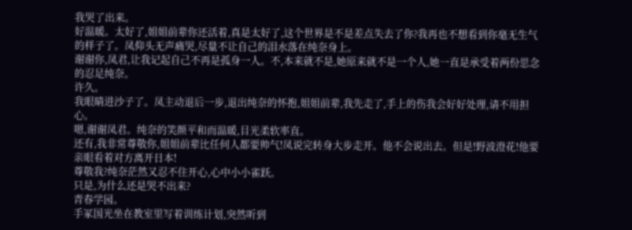我哭了出来。
好温暖。太好了,姐姐前辈你还活着,真是太好了,这个世界是不是差点失去了你?我再也不想看到你毫无生气的样子了。凤仰头无声痛哭,尽量不让自己的泪水落在纯奈身上。
谢谢你,凤君,让我记起自己不再是孤身一人。不,本来就不是,她原来就不是一个人,她一直是承受着两份思念的忍足纯奈。
许久。
我眼睛进沙子了。凤主动退后一步,退出纯奈的怀抱,姐姐前辈,我先走了,手上的伤我会好好处理,请不用担心。
嗯,谢谢凤君。纯奈的笑颜平和而温暖,目光柔软率直。
还有,我非常尊敬你,姐姐前辈比任何人都要帅气!凤说完转身大步走开。他不会说出去。但是!野波澄花!他要亲眼看着对方离开日本!
尊敬我?纯奈茫然又忍不住开心,心中小小雀跃。
只是,为什么还是哭不出来?
青春学园。
手冢国光坐在教室里写着训练计划,突然听到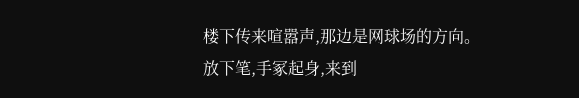楼下传来喧嚣声,那边是网球场的方向。
放下笔,手冢起身,来到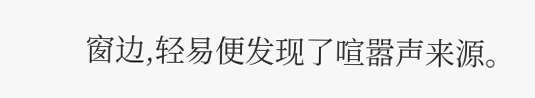窗边,轻易便发现了喧嚣声来源。